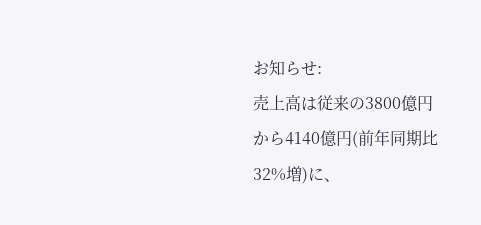お知らせ:
売上高は従来の3800億円から4140億円(前年同期比32%増)に、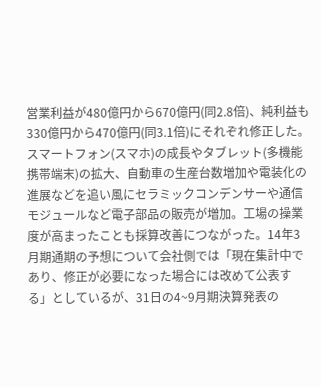営業利益が480億円から670億円(同2.8倍)、純利益も330億円から470億円(同3.1倍)にそれぞれ修正した。スマートフォン(スマホ)の成長やタブレット(多機能携帯端末)の拡大、自動車の生産台数増加や電装化の進展などを追い風にセラミックコンデンサーや通信モジュールなど電子部品の販売が増加。工場の操業度が高まったことも採算改善につながった。14年3月期通期の予想について会社側では「現在集計中であり、修正が必要になった場合には改めて公表する」としているが、31日の4~9月期決算発表の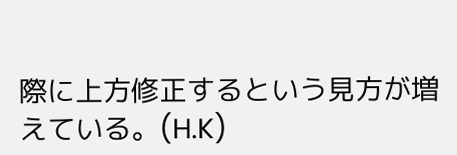際に上方修正するという見方が増えている。(H.K)